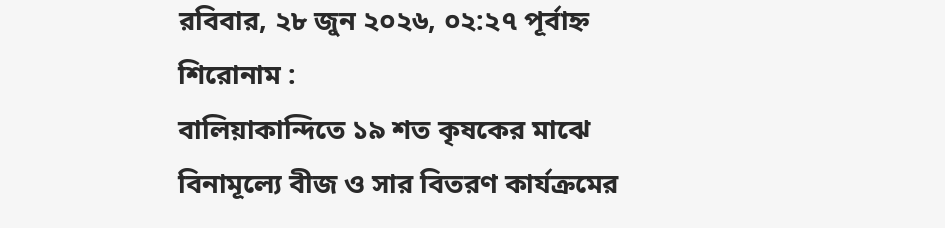রবিবার, ২৮ জুন ২০২৬, ০২:২৭ পূর্বাহ্ন
শিরোনাম :
বালিয়াকান্দিতে ১৯ শত কৃষকের মাঝে বিনামূল্যে বীজ ও সার বিতরণ কার্যক্রমের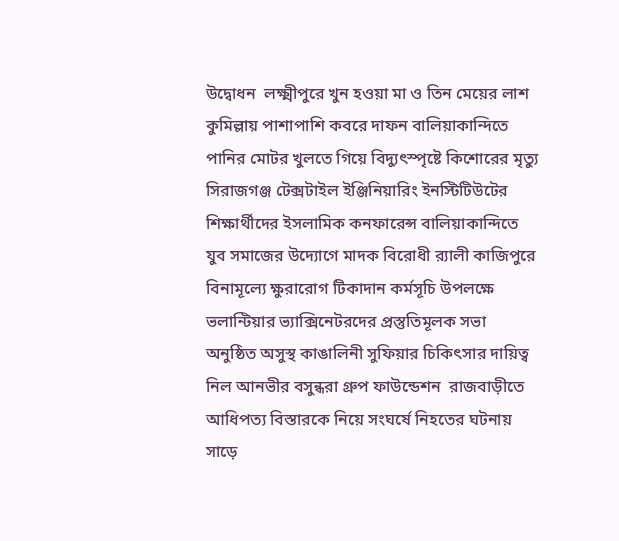উদ্বোধন  লক্ষ্মীপুরে খুন হওয়া মা ও তিন মেয়ের লাশ কুমিল্লায় পাশাপাশি কবরে দাফন বালিয়াকান্দিতে পানির মোটর খুলতে গিয়ে বিদ্যুৎস্পৃষ্টে কিশোরের মৃত্যু সিরাজগঞ্জ টেক্সটাইল ইঞ্জিনিয়ারিং ইনস্টিটিউটের শিক্ষার্থীদের ইসলামিক কনফারেন্স বালিয়াকান্দিতে যুব সমাজের উদ্যোগে মাদক বিরোধী র‍্যালী কাজিপুরে বিনামূল্যে ক্ষুরারোগ টিকাদান কর্মসূচি উপলক্ষে ভলান্টিয়ার ভ্যাক্সিনেটরদের প্রস্তুতিমূলক সভা অনুষ্ঠিত অসুস্থ কাঙালিনী সুফিয়ার চিকিৎসার দায়িত্ব নিল আনভীর বসুন্ধরা গ্রুপ ফাউন্ডেশন  রাজবাড়ীতে আধিপত্য বিস্তারকে নিয়ে সংঘর্ষে নিহতের ঘটনায় সাড়ে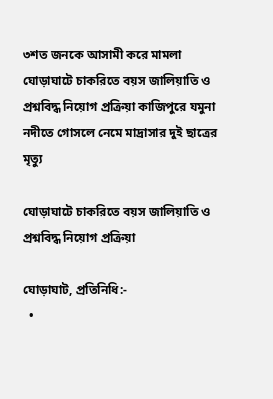৩শত জনকে আসামী করে মামলা ঘোড়াঘাটে চাকরিতে বয়স জালিয়াতি ও প্রশ্নবিদ্ধ নিয়োগ প্রক্রিয়া কাজিপুরে যমুনা নদীতে গোসলে নেমে মাদ্রাসার দুই ছাত্রের মৃত্যু

ঘোড়াঘাটে চাকরিতে বয়স জালিয়াতি ও প্রশ্নবিদ্ধ নিয়োগ প্রক্রিয়া

ঘোড়াঘাট, প্রতিনিধি:-
  •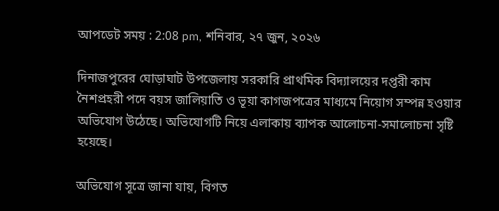আপডেট সময় : 2:08 pm, শনিবার, ২৭ জুন, ২০২৬

দিনাজপুরের ঘোড়াঘাট উপজেলায় সরকারি প্রাথমিক বিদ্যালয়ের দপ্তরী কাম নৈশপ্রহরী পদে বয়স জালিয়াতি ও ভূয়া কাগজপত্রের মাধ্যমে নিয়োগ সম্পন্ন হওয়ার অভিযোগ উঠেছে। অভিযোগটি নিয়ে এলাকায় ব্যাপক আলোচনা-সমালোচনা সৃষ্টি হয়েছে।

অভিযোগ সূত্রে জানা যায়, বিগত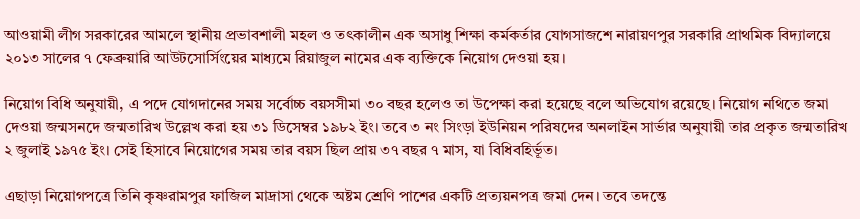আওয়ামী লীগ সরকারের আমলে স্থানীয় প্রভাবশালী মহল ও তৎকালীন এক অসাধু শিক্ষা কর্মকর্তার যোগসাজশে নারায়ণপুর সরকারি প্রাথমিক বিদ্যালয়ে ২০১৩ সালের ৭ ফেব্রুয়ারি আউটসোর্সিংয়ের মাধ্যমে রিয়াজুল নামের এক ব্যক্তিকে নিয়োগ দেওয়া হয়।

নিয়োগ বিধি অনুযায়ী, এ পদে যোগদানের সময় সর্বোচ্চ বয়সসীমা ৩০ বছর হলেও তা উপেক্ষা করা হয়েছে বলে অভিযোগ রয়েছে। নিয়োগ নথিতে জমা দেওয়া জন্মসনদে জন্মতারিখ উল্লেখ করা হয় ৩১ ডিসেম্বর ১৯৮২ ইং। তবে ৩ নং সিংড়া ইউনিয়ন পরিষদের অনলাইন সার্ভার অনুযায়ী তার প্রকৃত জন্মতারিখ ২ জুলাই ১৯৭৫ ইং। সেই হিসাবে নিয়োগের সময় তার বয়স ছিল প্রায় ৩৭ বছর ৭ মাস, যা বিধিবহির্ভূত।

এছাড়া নিয়োগপত্রে তিনি কৃষ্ণরামপুর ফাজিল মাদ্রাসা থেকে অষ্টম শ্রেণি পাশের একটি প্রত্যয়নপত্র জমা দেন। তবে তদন্তে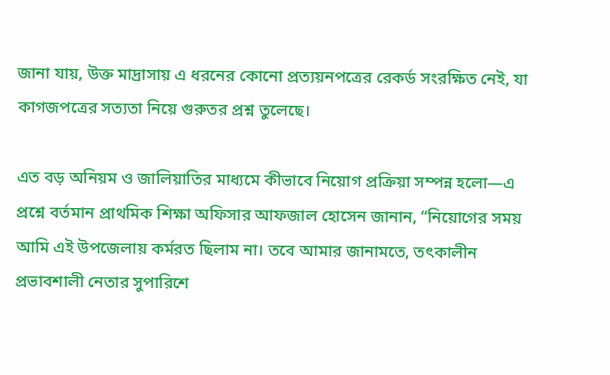জানা যায়, উক্ত মাদ্রাসায় এ ধরনের কোনো প্রত্যয়নপত্রের রেকর্ড সংরক্ষিত নেই, যা কাগজপত্রের সত্যতা নিয়ে গুরুতর প্রশ্ন তুলেছে।

এত বড় অনিয়ম ও জালিয়াতির মাধ্যমে কীভাবে নিয়োগ প্রক্রিয়া সম্পন্ন হলো—এ প্রশ্নে বর্তমান প্রাথমিক শিক্ষা অফিসার আফজাল হোসেন জানান, “নিয়োগের সময় আমি এই উপজেলায় কর্মরত ছিলাম না। তবে আমার জানামতে, তৎকালীন প্রভাবশালী নেতার সুপারিশে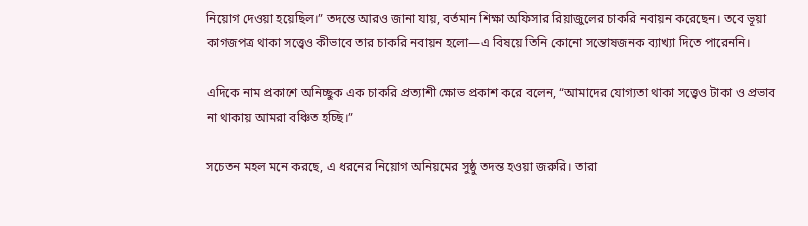নিয়োগ দেওয়া হয়েছিল।” তদন্তে আরও জানা যায়, বর্তমান শিক্ষা অফিসার রিয়াজুলের চাকরি নবায়ন করেছেন। তবে ভূয়া কাগজপত্র থাকা সত্ত্বেও কীভাবে তার চাকরি নবায়ন হলো—এ বিষয়ে তিনি কোনো সন্তোষজনক ব্যাখ্যা দিতে পারেননি।

এদিকে নাম প্রকাশে অনিচ্ছুক এক চাকরি প্রত্যাশী ক্ষোভ প্রকাশ করে বলেন, “আমাদের যোগ্যতা থাকা সত্ত্বেও টাকা ও প্রভাব না থাকায় আমরা বঞ্চিত হচ্ছি।”

সচেতন মহল মনে করছে, এ ধরনের নিয়োগ অনিয়মের সুষ্ঠু তদন্ত হওয়া জরুরি। তারা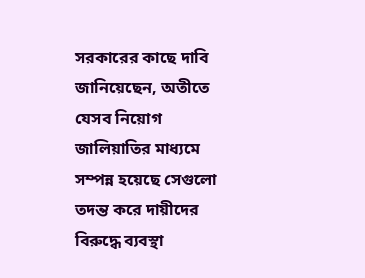সরকারের কাছে দাবি জানিয়েছেন, অতীতে যেসব নিয়োগ জালিয়াতির মাধ্যমে সম্পন্ন হয়েছে সেগুলো তদন্ত করে দায়ীদের বিরুদ্ধে ব্যবস্থা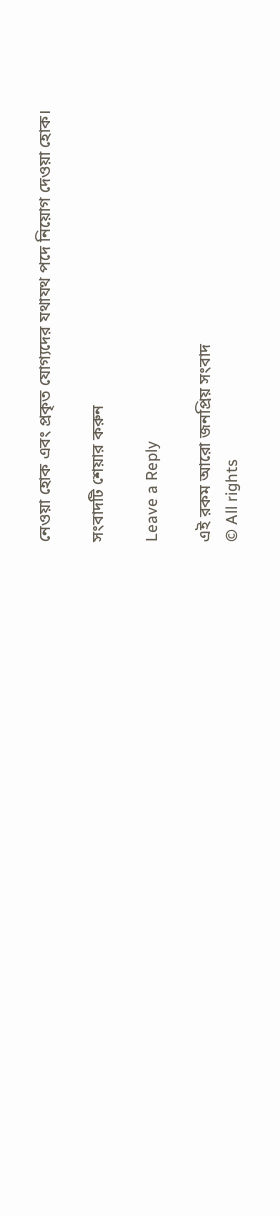নেওয়া হোক এবং প্রকৃত যোগ্যদের যথাযথ পদে নিয়োগ দেওয়া হোক।

সংবাদটি শেয়ার করুন

Leave a Reply

এই রকম আরো জনপ্রিয় সংবাদ
© All rights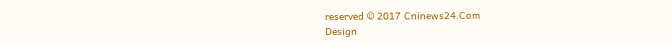reserved © 2017 Cninews24.Com
Design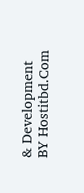& Development BY Hostitbd.Com